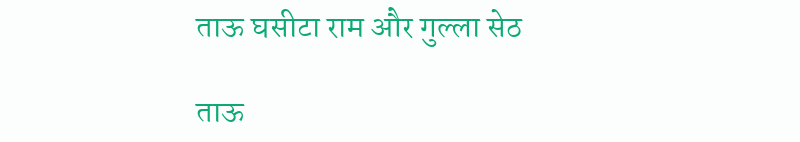ताऊ घसीटा राम और गुल्ला सेठ

ताऊ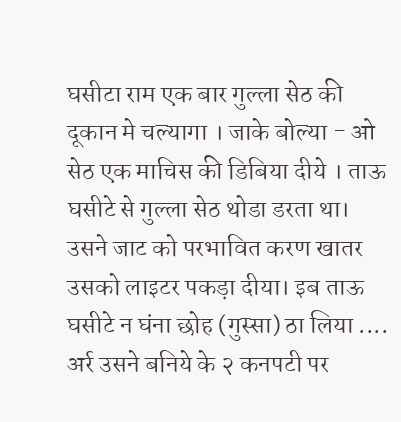घसीटा राम एक बार गुल्ला सेठ की दूकान मे चल्यागा । जाके बोल्या - ओ सेठ एक माचिस की डिबिया दीये । ताऊ घसीटे से गुल्ला सेठ थोडा डरता था। उसने जाट को परभावित करण खातर उसको लाइटर पकड़ा दीया। इब ताऊ घसीटे न घंना छोह (गुस्सा) ठा लिया .... अर्र उसने बनिये के २ कनपटी पर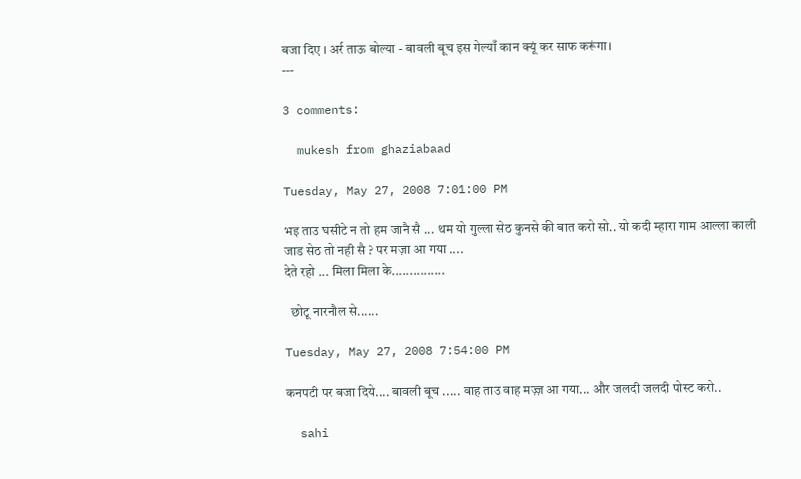बजा दिए । अर्र ताऊ बोल्या - बावली बूच इस गेल्याँ कान क्यूं कर साफ करूंगा।
---

3 comments:

  mukesh from ghaziabaad

Tuesday, May 27, 2008 7:01:00 PM

भइ ताउ घसीटे न तो हम जानै सै ... थम यो गुल्ला सेठ कुनसे की बात करो सो.. यो कदी म्हारा गाम आल्ला काली जाड सेठ तो नही सै ? पर मज़ा आ गया ....
देते रहो ... मिला मिला के...............

  छोटू नारनौल से......

Tuesday, May 27, 2008 7:54:00 PM

कनपटी पर बजा दिये.... बावली बूच ..... वाह ताउ वाह मज़्ज़ आ गया... और जलदी जलदी पोस्ट करो..

  sahi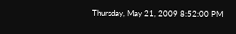Thursday, May 21, 2009 8:52:00 PM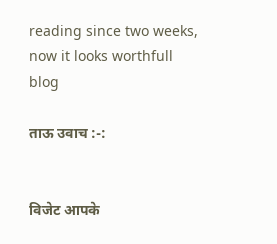reading since two weeks, now it looks worthfull blog

ताऊ उवाच :-:


विजेट आपके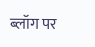ब्लॉग पर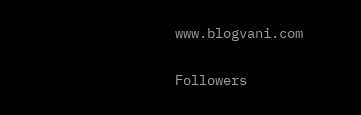www.blogvani.com

Followers